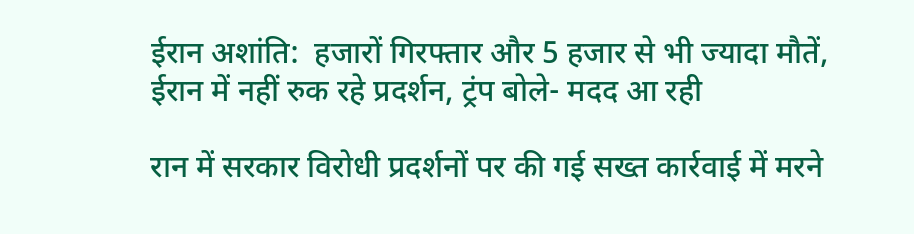ईरान अशांति:  हजारों गिरफ्तार और 5 हजार से भी ज्यादा मौतें, ईरान में नहीं रुक रहे प्रदर्शन, ट्रंप बोले- मदद आ रही

रान में सरकार विरोधी प्रदर्शनों पर की गई सख्त कार्रवाई में मरने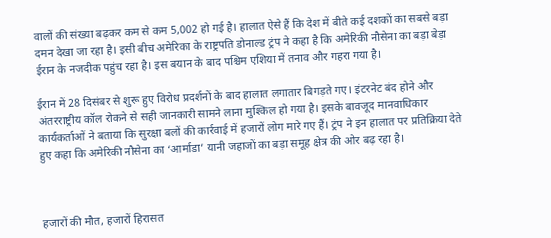वालों की संख्या बढ़कर कम से कम 5,002 हो गई है। हालात ऐसे हैं कि देश में बीते कई दशकों का सबसे बड़ा दमन देखा जा रहा है। इसी बीच अमेरिका के राष्ट्रपति डोनाल्ड ट्रंप ने कहा है कि अमेरिकी नौसेना का बड़ा बेड़ा ईरान के नजदीक पहुंच रहा है। इस बयान के बाद पश्चिम एशिया में तनाव और गहरा गया है।

ईरान में 28 दिसंबर से शुरू हुए विरोध प्रदर्शनों के बाद हालात लगातार बिगड़ते गए। इंटरनेट बंद होने और अंतरराष्ट्रीय कॉल रोकने से सही जानकारी सामने लाना मुश्किल हो गया है। इसके बावजूद मानवाधिकार कार्यकर्ताओं ने बताया कि सुरक्षा बलों की कार्रवाई में हजारों लोग मारे गए हैं। ट्रंप ने इन हालात पर प्रतिक्रिया देते हुए कहा कि अमेरिकी नौसेना का ‘आर्माडा’ यानी जहाजों का बड़ा समूह क्षेत्र की ओर बढ़ रहा है।



हजारों की मौत, हजारों हिरासत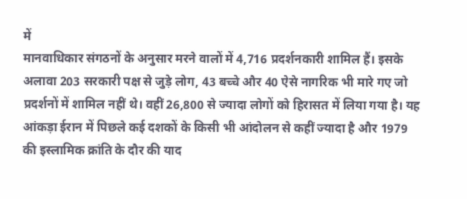में
मानवाधिकार संगठनों के अनुसार मरने वालों में 4,716 प्रदर्शनकारी शामिल हैं। इसके अलावा 203 सरकारी पक्ष से जुड़े लोग, 43 बच्चे और 40 ऐसे नागरिक भी मारे गए जो प्रदर्शनों में शामिल नहीं थे। वहीं 26,800 से ज्यादा लोगों को हिरासत में लिया गया है। यह आंकड़ा ईरान में पिछले कई दशकों के किसी भी आंदोलन से कहीं ज्यादा है और 1979 की इस्लामिक क्रांति के दौर की याद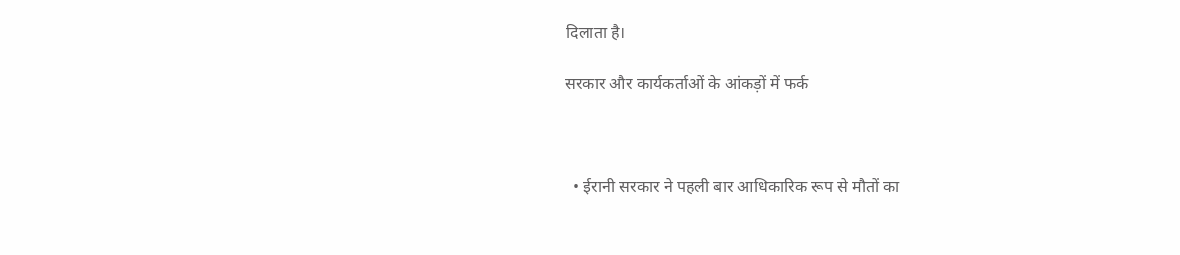दिलाता है।

सरकार और कार्यकर्ताओं के आंकड़ों में फर्क



  • ईरानी सरकार ने पहली बार आधिकारिक रूप से मौतों का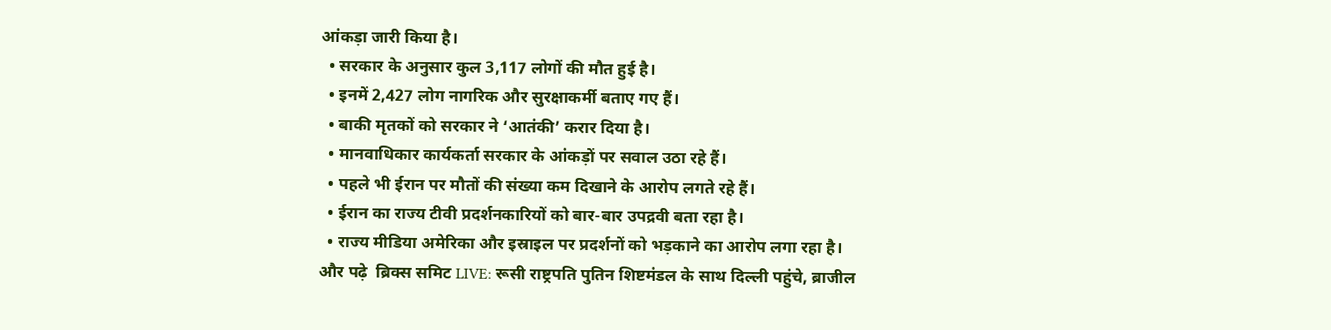आंकड़ा जारी किया है।
  • सरकार के अनुसार कुल 3,117 लोगों की मौत हुई है।
  • इनमें 2,427 लोग नागरिक और सुरक्षाकर्मी बताए गए हैं।
  • बाकी मृतकों को सरकार ने ‘आतंकी’ करार दिया है।
  • मानवाधिकार कार्यकर्ता सरकार के आंकड़ों पर सवाल उठा रहे हैं।
  • पहले भी ईरान पर मौतों की संख्या कम दिखाने के आरोप लगते रहे हैं।
  • ईरान का राज्य टीवी प्रदर्शनकारियों को बार-बार उपद्रवी बता रहा है।
  • राज्य मीडिया अमेरिका और इस्राइल पर प्रदर्शनों को भड़काने का आरोप लगा रहा है।
और पढ़े  ब्रिक्स समिट LIVE: रूसी राष्ट्रपति पुतिन शिष्टमंडल के साथ दिल्ली पहुंचे, ब्राजील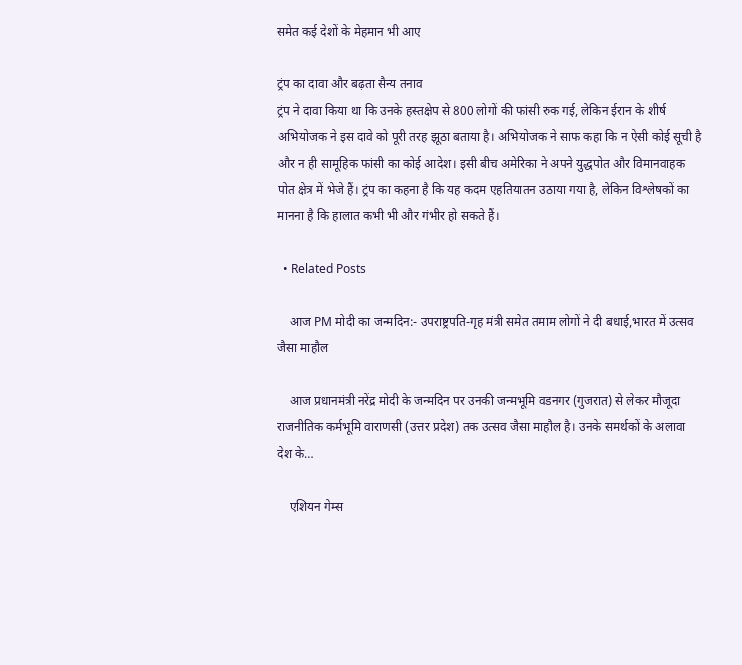समेत कई देशों के मेहमान भी आए

ट्रंप का दावा और बढ़ता सैन्य तनाव
ट्रंप ने दावा किया था कि उनके हस्तक्षेप से 800 लोगों की फांसी रुक गई, लेकिन ईरान के शीर्ष अभियोजक ने इस दावे को पूरी तरह झूठा बताया है। अभियोजक ने साफ कहा कि न ऐसी कोई सूची है और न ही सामूहिक फांसी का कोई आदेश। इसी बीच अमेरिका ने अपने युद्धपोत और विमानवाहक पोत क्षेत्र में भेजे हैं। ट्रंप का कहना है कि यह कदम एहतियातन उठाया गया है, लेकिन विश्लेषकों का मानना है कि हालात कभी भी और गंभीर हो सकते हैं।

  • Related Posts

    आज PM मोदी का जन्मदिन:- उपराष्ट्रपति-गृह मंत्री समेत तमाम लोगों ने दी बधाई,भारत में उत्सव जैसा माहौल

    आज प्रधानमंत्री नरेंद्र मोदी के जन्मदिन पर उनकी जन्मभूमि वडनगर (गुजरात) से लेकर मौजूदा राजनीतिक कर्मभूमि वाराणसी (उत्तर प्रदेश) तक उत्सव जैसा माहौल है। उनके समर्थकों के अलावा देश के…

    एशियन गेम्स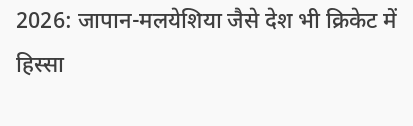2026: जापान-मलयेशिया जैसे देश भी क्रिकेट में हिस्सा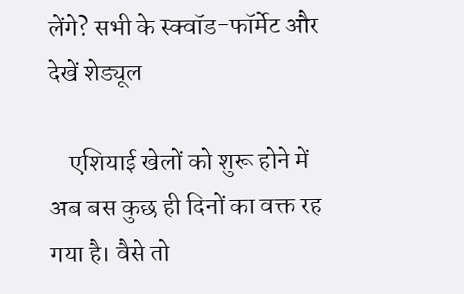लेंगे? सभी के स्क्वॉड-फॉर्मेट और देखें शेड्यूल

    एशियाई खेलों को शुरू होने में अब बस कुछ ही दिनों का वक्त रह गया है। वैसे तो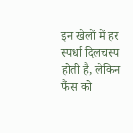इन खेलों में हर स्पर्धा दिलचस्प होती है, लेकिन फैंस को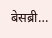बेसब्री…